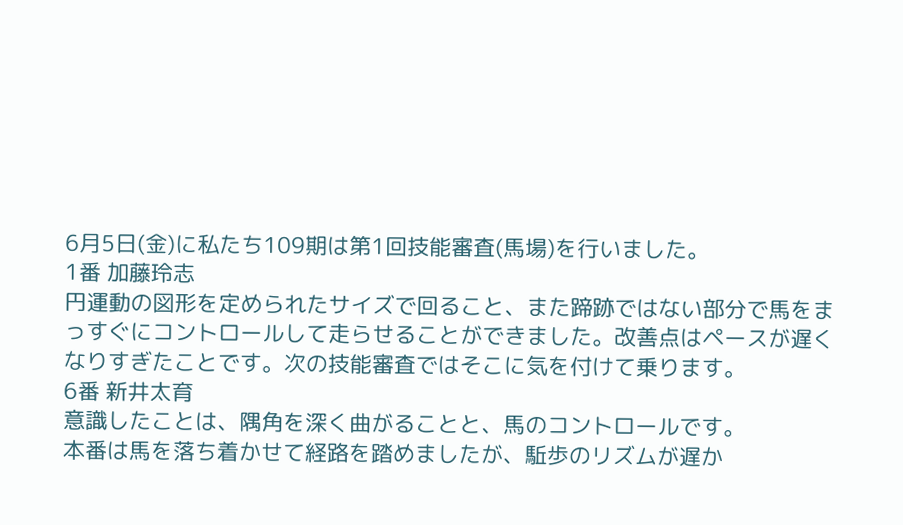6月5日(金)に私たち109期は第1回技能審査(馬場)を行いました。
1番 加藤玲志
円運動の図形を定められたサイズで回ること、また蹄跡ではない部分で馬をまっすぐにコントロールして走らせることができました。改善点はペースが遅くなりすぎたことです。次の技能審査ではそこに気を付けて乗ります。
6番 新井太育
意識したことは、隅角を深く曲がることと、馬のコントロールです。
本番は馬を落ち着かせて経路を踏めましたが、駈歩のリズムが遅か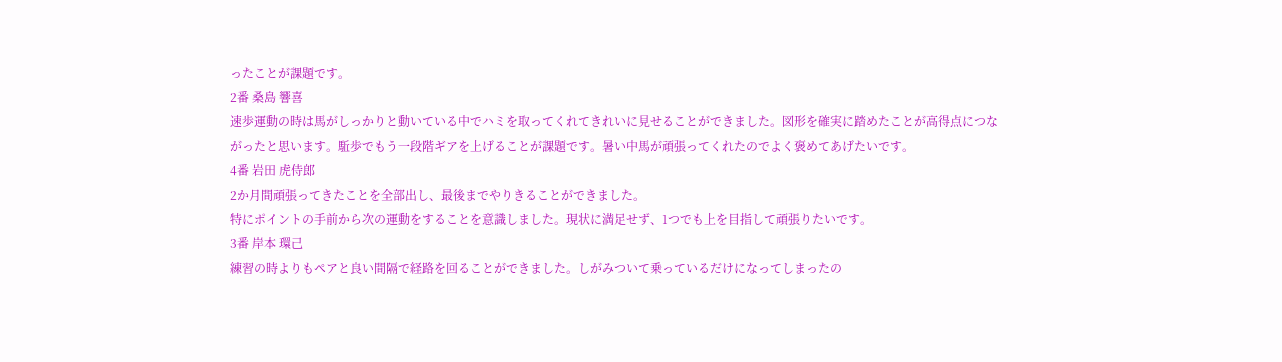ったことが課題です。
2番 桑島 響喜
速歩運動の時は馬がしっかりと動いている中でハミを取ってくれてきれいに見せることができました。図形を確実に踏めたことが高得点につながったと思います。駈歩でもう一段階ギアを上げることが課題です。暑い中馬が頑張ってくれたのでよく褒めてあげたいです。
4番 岩田 虎侍郎
2か月間頑張ってきたことを全部出し、最後までやりきることができました。
特にポイントの手前から次の運動をすることを意識しました。現状に満足せず、1つでも上を目指して頑張りたいです。
3番 岸本 環己
練習の時よりもペアと良い間隔で経路を回ることができました。しがみついて乗っているだけになってしまったの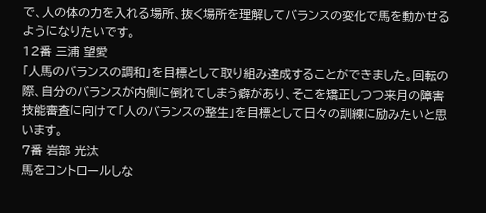で、人の体の力を入れる場所、抜く場所を理解してバランスの変化で馬を動かせるようになりたいです。
12番 三浦 望愛
「人馬のバランスの調和」を目標として取り組み達成することができました。回転の際、自分のバランスが内側に倒れてしまう癖があり、そこを矯正しつつ来月の障害技能審査に向けて「人のバランスの整生」を目標として日々の訓練に励みたいと思います。
7番 岩部 光汰
馬をコントロールしな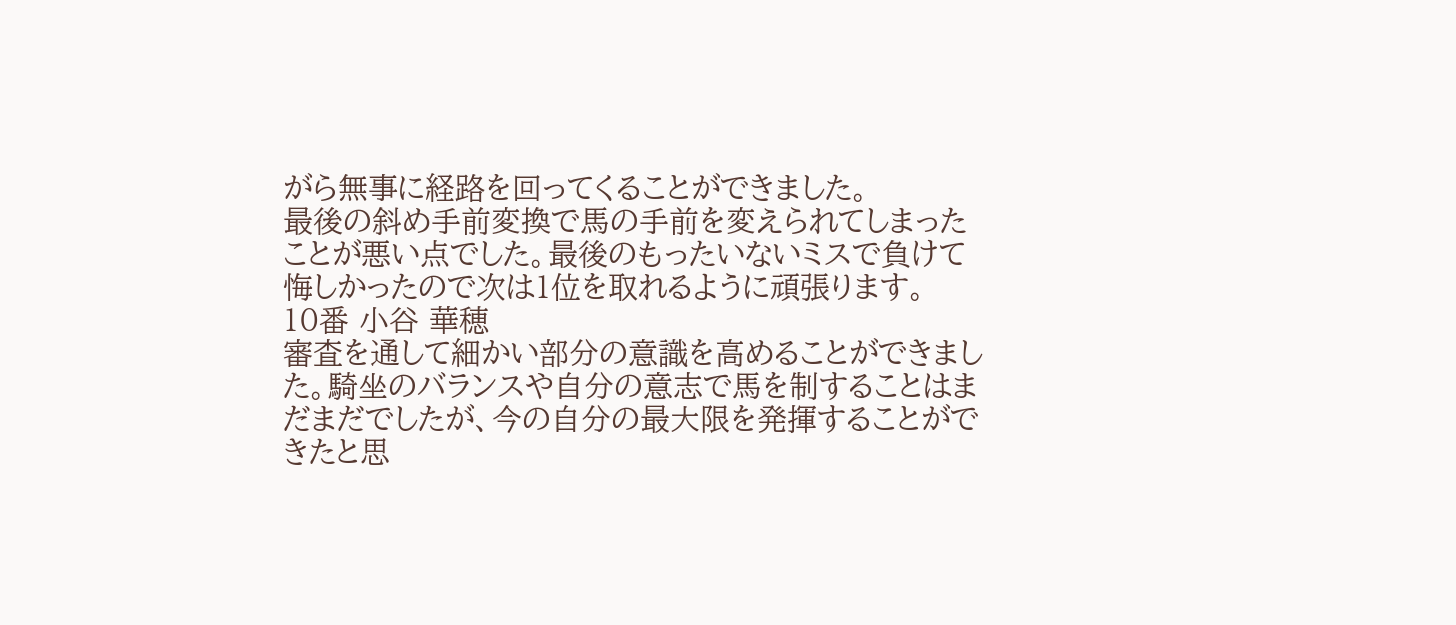がら無事に経路を回ってくることができました。
最後の斜め手前変換で馬の手前を変えられてしまったことが悪い点でした。最後のもったいないミスで負けて悔しかったので次は1位を取れるように頑張ります。
10番 小谷 華穂
審査を通して細かい部分の意識を高めることができました。騎坐のバランスや自分の意志で馬を制することはまだまだでしたが、今の自分の最大限を発揮することができたと思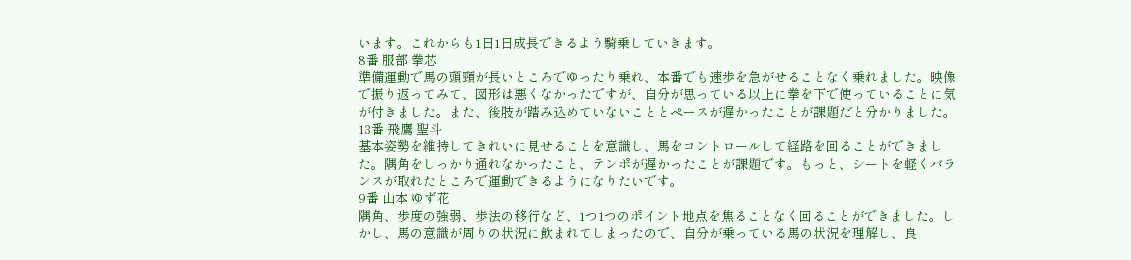います。これからも1日1日成長できるよう騎乗していきます。
8番 服部 拳芯
準備運動で馬の頭頸が長いところでゆったり乗れ、本番でも速歩を急がせることなく乗れました。映像で振り返ってみて、図形は悪くなかったですが、自分が思っている以上に拳を下で使っていることに気が付きました。また、後肢が踏み込めていないこととペースが遅かったことが課題だと分かりました。
13番 飛鷹 聖斗
基本姿勢を維持してきれいに見せることを意識し、馬をコントロールして経路を回ることができました。隅角をしっかり通れなかったこと、テンポが遅かったことが課題です。もっと、シートを軽くバランスが取れたところで運動できるようになりたいです。
9番 山本 ゆず花
隅角、歩度の強弱、歩法の移行など、1つ1つのポイント地点を焦ることなく回ることができました。しかし、馬の意識が周りの状況に飲まれてしまったので、自分が乗っている馬の状況を理解し、良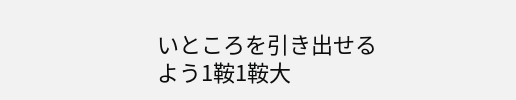いところを引き出せるよう1鞍1鞍大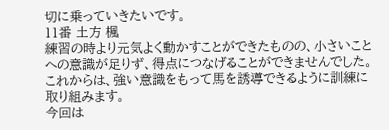切に乗っていきたいです。
11番 土方 楓
練習の時より元気よく動かすことができたものの、小さいことへの意識が足りず、得点につなげることができませんでした。これからは、強い意識をもって馬を誘導できるように訓練に取り組みます。
今回は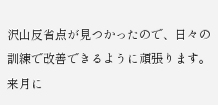沢山反省点が見つかったので、日々の訓練で改善できるように頑張ります。来月に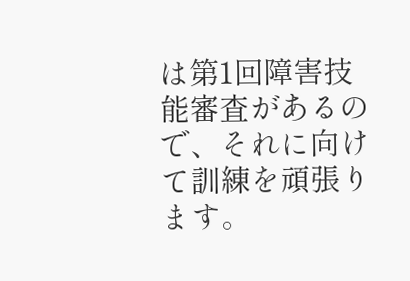は第1回障害技能審査があるので、それに向けて訓練を頑張ります。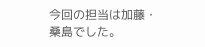今回の担当は加藤・桑島でした。